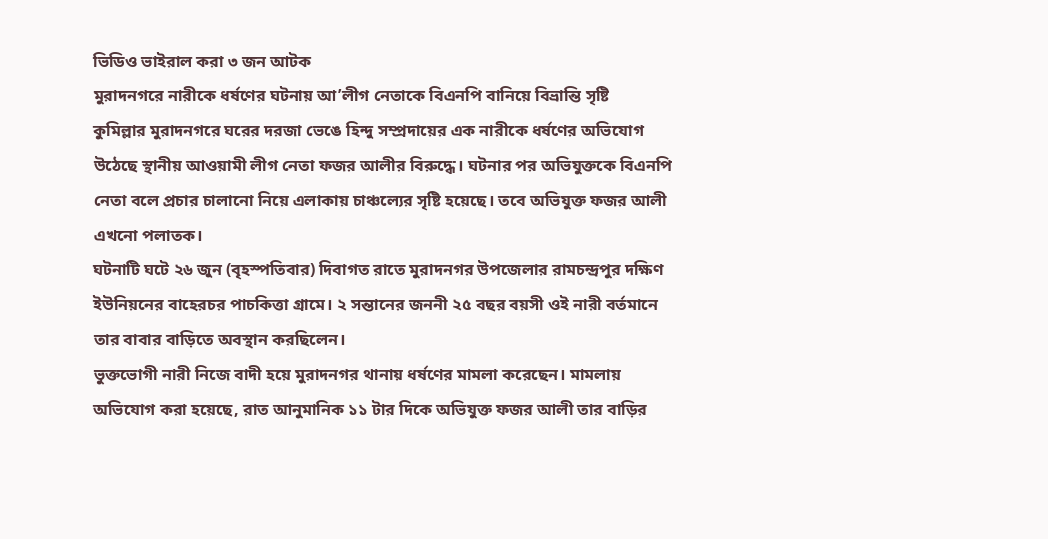ভিডিও ভাইরাল করা ৩ জন আটক
মুরাদনগরে নারীকে ধর্ষণের ঘটনায় আ’লীগ নেতাকে বিএনপি বানিয়ে বিভ্রান্তি সৃষ্টি
কুমিল্লার মুরাদনগরে ঘরের দরজা ভেঙে হিন্দু সম্প্রদায়ের এক নারীকে ধর্ষণের অভিযোগ উঠেছে স্থানীয় আওয়ামী লীগ নেতা ফজর আলীর বিরুদ্ধে। ঘটনার পর অভিযুক্তকে বিএনপি নেতা বলে প্রচার চালানো নিয়ে এলাকায় চাঞ্চল্যের সৃষ্টি হয়েছে। তবে অভিযুক্ত ফজর আলী এখনো পলাতক।
ঘটনাটি ঘটে ২৬ জুন (বৃহস্পতিবার) দিবাগত রাতে মুরাদনগর উপজেলার রামচন্দ্রপুর দক্ষিণ ইউনিয়নের বাহেরচর পাচকিত্তা গ্রামে। ২ সন্তানের জননী ২৫ বছর বয়সী ওই নারী বর্তমানে তার বাবার বাড়িতে অবস্থান করছিলেন।
ভুক্তভোগী নারী নিজে বাদী হয়ে মুরাদনগর থানায় ধর্ষণের মামলা করেছেন। মামলায় অভিযোগ করা হয়েছে, রাত আনুমানিক ১১ টার দিকে অভিযুক্ত ফজর আলী তার বাড়ির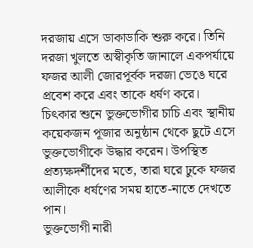দরজায় এসে ডাকাডাকি শুরু করে। তিনি দরজা খুলতে অস্বীকৃতি জানালে একপর্যায়ে ফজর আলী জোরপূর্বক দরজা ভেঙে ঘরে প্রবেশ করে এবং তাকে ধর্ষণ করে।
চিৎকার শুনে ভুক্তভোগীর চাচি এবং স্থানীয় কয়েকজন পূজার অনুষ্ঠান থেকে ছুটে এসে ভুক্তভোগীকে উদ্ধার করেন। উপস্থিত প্রত্যক্ষদর্শীদের মতে, তারা ঘরে ঢুকে ফজর আলীকে ধর্ষণের সময় হাতে-নাতে দেখতে পান।
ভুক্তভোগী নারী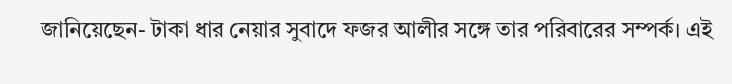জানিয়েছেন- টাকা ধার নেয়ার সুবাদে ফজর আলীর সঙ্গে তার পরিবারের সম্পর্ক। এই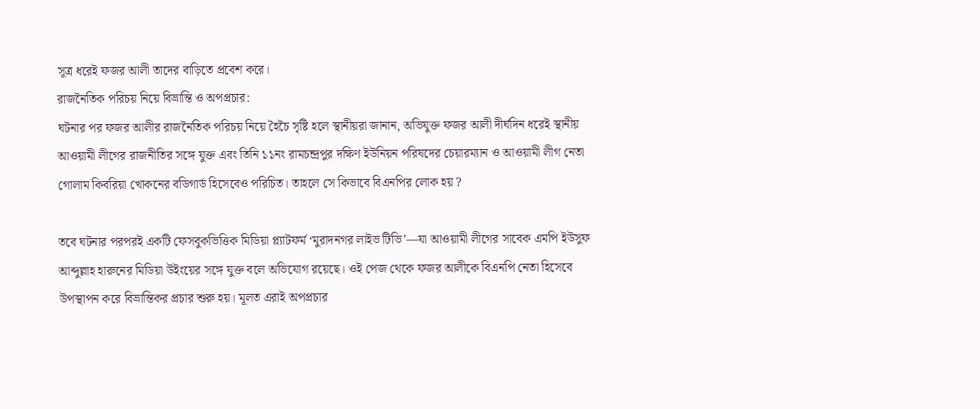সূত্র ধরেই ফজর আলী তাদের বাড়িতে প্রবেশ করে।
রাজনৈতিক পরিচয় নিয়ে বিভ্রান্তি ও অপপ্রচার:
ঘটনার পর ফজর আলীর রাজনৈতিক পরিচয় নিয়ে হৈচৈ সৃষ্টি হলে স্থানীয়রা জানান, অভিযুক্ত ফজর আলী দীর্ঘদিন ধরেই স্থানীয় আওয়ামী লীগের রাজনীতির সঙ্গে যুক্ত এবং তিনি ১১নং রামচন্দ্রপুর দক্ষিণ ইউনিয়ন পরিষদের চেয়ারম্যান ও আওয়ামী লীগ নেতা গোলাম কিবরিয়া খোকনের বডিগার্ড হিসেবেও পরিচিত। তাহলে সে কিভাবে বিএনপির লোক হয় ?

তবে ঘটনার পরপরই একটি ফেসবুকভিত্তিক মিডিয়া প্ল্যাটফর্ম ‘মুরাদনগর লাইভ টিভি’—যা আওয়ামী লীগের সাবেক এমপি ইউসুফ আব্দুল্লাহ হারুনের মিডিয়া উইংয়ের সঙ্গে যুক্ত বলে অভিযোগ রয়েছে। ওই পেজ থেকে ফজর আলীকে বিএনপি নেতা হিসেবে উপস্থাপন করে বিভ্রান্তিকর প্রচার শুরু হয়। মূলত এরাই অপপ্রচার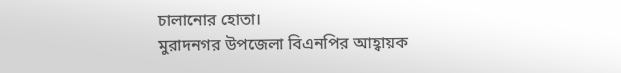চালানোর হোতা।
মুরাদনগর উপজেলা বিএনপির আহ্বায়ক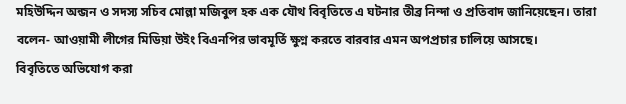মহিউদ্দিন অন্জন ও সদস্য সচিব মোল্লা মজিবুল হক এক যৌথ বিবৃতিতে এ ঘটনার তীব্র নিন্দা ও প্রতিবাদ জানিয়েছেন। তারা বলেন- আওয়ামী লীগের মিডিয়া উইং বিএনপির ভাবমূর্তি ক্ষুণ্ন করতে বারবার এমন অপপ্রচার চালিয়ে আসছে।
বিবৃতিতে অভিযোগ করা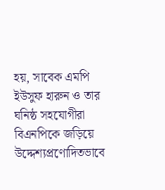হয়, সাবেক এমপি ইউসুফ হারুন ও তার ঘনিষ্ঠ সহযোগীরা বিএনপিকে জড়িয়ে উদ্দেশ্যপ্রণোদিতভাবে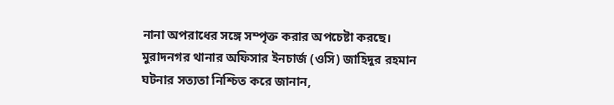নানা অপরাধের সঙ্গে সম্পৃক্ত করার অপচেষ্টা করছে।
মুরাদনগর থানার অফিসার ইনচার্জ (ওসি) জাহিদুর রহমান ঘটনার সত্যতা নিশ্চিত করে জানান,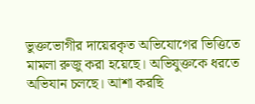ভুক্তভোগীর দায়েরকৃত অভিযোগের ভিত্তিতে মামলা রুজু করা হয়েছে। অভিযুক্তকে ধরতে অভিযান চলছে। আশা করছি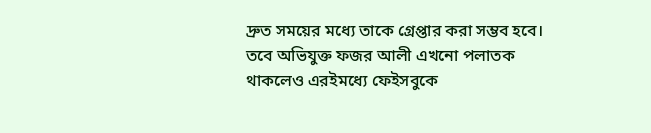দ্রুত সময়ের মধ্যে তাকে গ্রেপ্তার করা সম্ভব হবে।
তবে অভিযুক্ত ফজর আলী এখনো পলাতক থাকলেও এরইমধ্যে ফেইসবুকে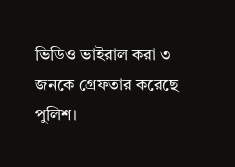ভিডিও ভাইরাল করা ৩ জনকে গ্রেফতার করেছে পুলিশ।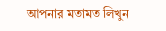আপনার মতামত লিখুন